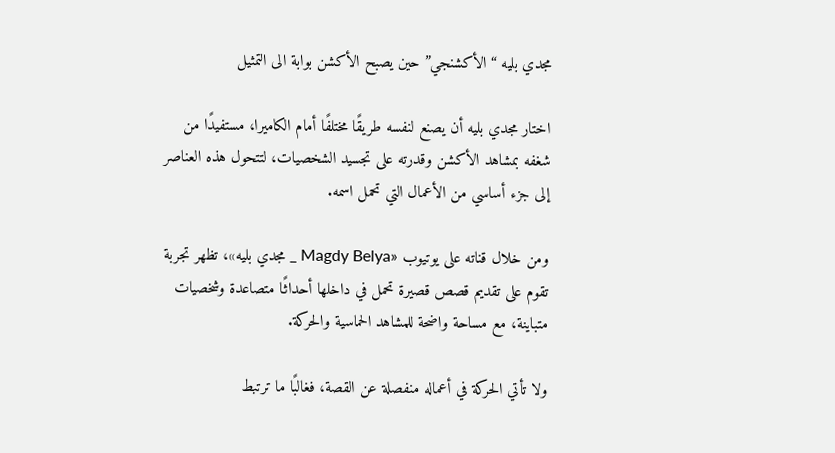مجدي بليه “الأكشنجي” حين يصبح الأكشن بوابة الى التمثيل

اختار مجدي بليه أن يصنع لنفسه طريقًا مختلفًا أمام الكاميرا، مستفيدًا من شغفه بمشاهد الأكشن وقدرته على تجسيد الشخصيات، لتتحول هذه العناصر إلى جزء أساسي من الأعمال التي تحمل اسمه.

ومن خلال قناته على يوتيوب «Magdy Belya _ مجدي بليه»، تظهر تجربة تقوم على تقديم قصص قصيرة تحمل في داخلها أحداثًا متصاعدة وشخصيات متباينة، مع مساحة واضحة للمشاهد الحماسية والحركة.

ولا تأتي الحركة في أعماله منفصلة عن القصة، فغالبًا ما ترتبط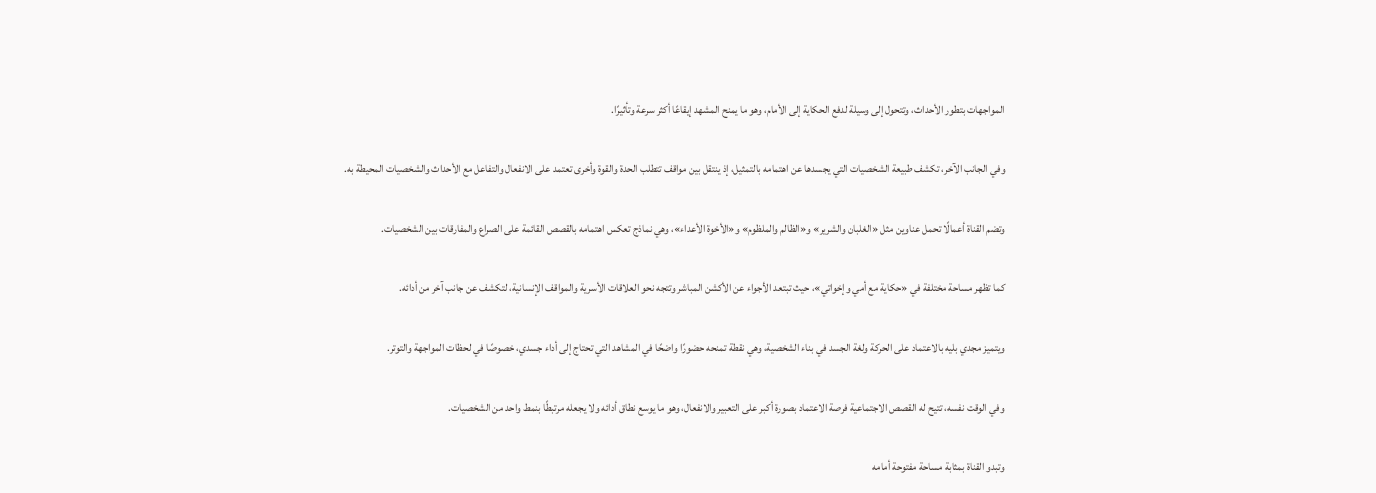المواجهات بتطور الأحداث، وتتحول إلى وسيلة لدفع الحكاية إلى الأمام، وهو ما يمنح المشهد إيقاعًا أكثر سرعة وتأثيرًا.

وفي الجانب الآخر، تكشف طبيعة الشخصيات التي يجسدها عن اهتمامه بالتمثيل، إذ ينتقل بين مواقف تتطلب الحدة والقوة وأخرى تعتمد على الانفعال والتفاعل مع الأحداث والشخصيات المحيطة به.

وتضم القناة أعمالًا تحمل عناوين مثل «الغلبان والشرير» و«الظالم والملظوم» و«الأخوة الأعداء»، وهي نماذج تعكس اهتمامه بالقصص القائمة على الصراع والمفارقات بين الشخصيات.

كما تظهر مساحة مختلفة في «حكاية مع أمي وإخواتي»، حيث تبتعد الأجواء عن الأكشن المباشر وتتجه نحو العلاقات الأسرية والمواقف الإنسانية، لتكشف عن جانب آخر من أدائه.

ويتميز مجدي بليه بالاعتماد على الحركة ولغة الجسد في بناء الشخصية، وهي نقطة تمنحه حضورًا واضحًا في المشاهد التي تحتاج إلى أداء جسدي، خصوصًا في لحظات المواجهة والتوتر.

وفي الوقت نفسه، تتيح له القصص الاجتماعية فرصة الاعتماد بصورة أكبر على التعبير والانفعال، وهو ما يوسع نطاق أدائه ولا يجعله مرتبطًا بنمط واحد من الشخصيات.

وتبدو القناة بمثابة مساحة مفتوحة أمامه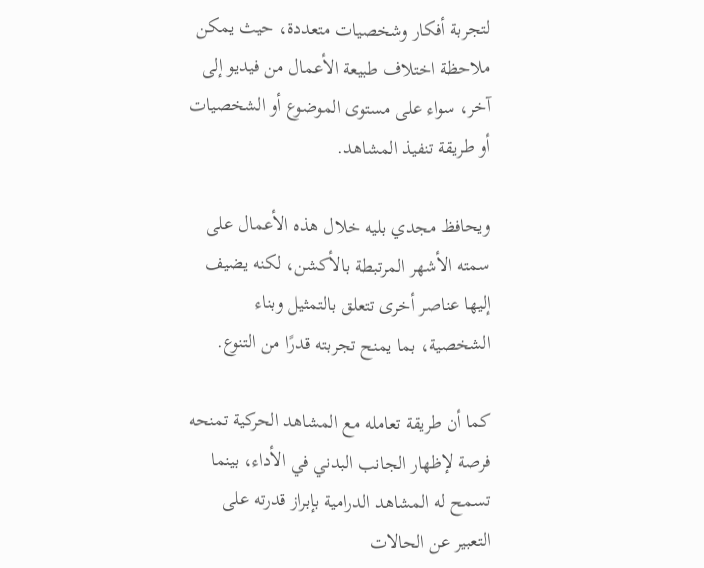لتجربة أفكار وشخصيات متعددة، حيث يمكن ملاحظة اختلاف طبيعة الأعمال من فيديو إلى آخر، سواء على مستوى الموضوع أو الشخصيات أو طريقة تنفيذ المشاهد.

ويحافظ مجدي بليه خلال هذه الأعمال على سمته الأشهر المرتبطة بالأكشن، لكنه يضيف إليها عناصر أخرى تتعلق بالتمثيل وبناء الشخصية، بما يمنح تجربته قدرًا من التنوع.

كما أن طريقة تعامله مع المشاهد الحركية تمنحه فرصة لإظهار الجانب البدني في الأداء، بينما تسمح له المشاهد الدرامية بإبراز قدرته على التعبير عن الحالات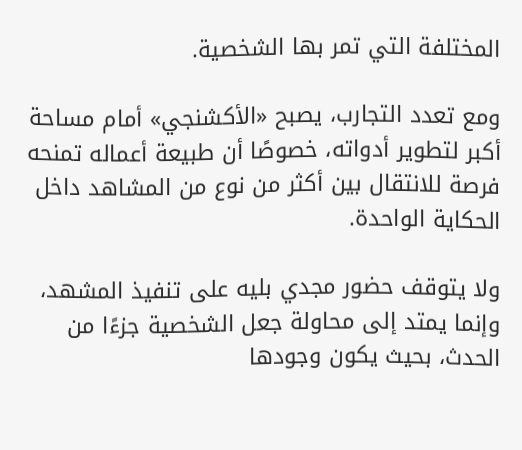المختلفة التي تمر بها الشخصية.

ومع تعدد التجارب، يصبح «الأكشنجي» أمام مساحة أكبر لتطوير أدواته، خصوصًا أن طبيعة أعماله تمنحه فرصة للانتقال بين أكثر من نوع من المشاهد داخل الحكاية الواحدة.

ولا يتوقف حضور مجدي بليه على تنفيذ المشهد، وإنما يمتد إلى محاولة جعل الشخصية جزءًا من الحدث، بحيث يكون وجودها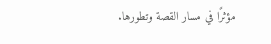مؤثرًا في مسار القصة وتطورها.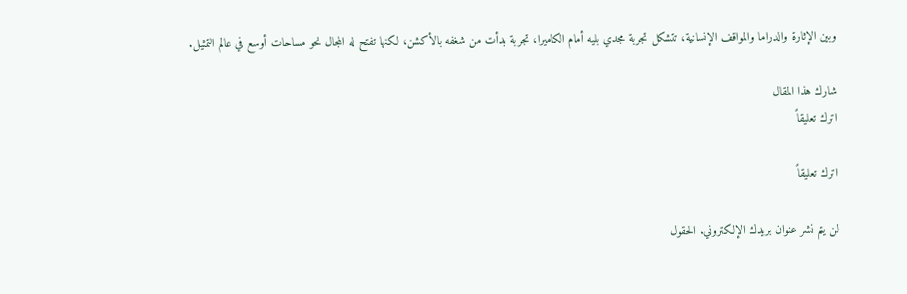وبين الإثارة والدراما والمواقف الإنسانية، تتشكل تجربة مجدي بليه أمام الكاميرا، تجربة بدأت من شغفه بالأكشن، لكنها تفتح له المجال نحو مساحات أوسع في عالم التمثيل.

شارك هذا المقال
اترك تعليقاً

اترك تعليقاً

لن يتم نشر عنوان بريدك الإلكتروني. الحقول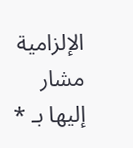الإلزامية مشار إليها بـ *